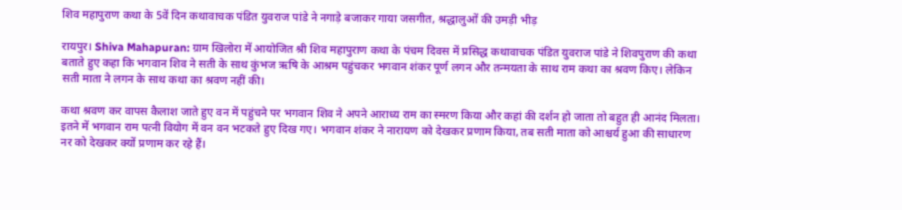शिव महापुराण कथा के 5वें दिन कथावाचक पंडित युवराज पांडे ने नगाड़े बजाकर गाया जसगीत, श्रद्धालुओं की उमड़ी भीड़

रायपुर। Shiva Mahapuran: ग्राम खिलोरा में आयोजित श्री शिव महापुराण कथा के पंचम दिवस में प्रसिद्ध कथावाचक पंडित युवराज पांडे ने शिवपुराण की कथा बताते हुए कहा कि भगवान शिव ने सती के साथ कुंभज ऋषि के आश्रम पहुंचकर भगवान शंकर पूर्ण लगन और तन्मयता के साथ राम कथा का श्रवण किए। लेकिन सती माता ने लगन के साथ कथा का श्रवण नहीं की।

कथा श्रवण कर वापस कैलाश जाते हुए वन में पहुंचने पर भगवान शिव ने अपने आराध्य राम का स्मरण किया और कहां की दर्शन हो जाता तो बहुत ही आनंद मिलता। इतने में भगवान राम पत्नी वियोग में वन वन भटकते हुए दिख गए। भगवान शंकर ने नारायण को देखकर प्रणाम किया, तब सती माता को आश्चर्य हुआ की साधारण नर को देखकर क्यों प्रणाम कर रहे हैं।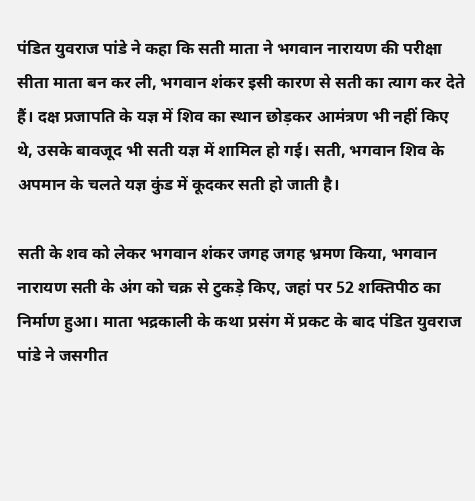पंडित युवराज पांडे ने कहा कि सती माता ने भगवान नारायण की परीक्षा सीता माता बन कर ली, भगवान शंकर इसी कारण से सती का त्याग कर देते हैं। दक्ष प्रजापति के यज्ञ में शिव का स्थान छोड़कर आमंत्रण भी नहीं किए थे, उसके बावजूद भी सती यज्ञ में शामिल हो गई। सती, भगवान शिव के अपमान के चलते यज्ञ कुंड में कूदकर सती हो जाती है।

सती के शव को लेकर भगवान शंकर जगह जगह भ्रमण किया, भगवान नारायण सती के अंग को चक्र से टुकड़े किए, जहां पर 52 शक्तिपीठ का निर्माण हुआ। माता भद्रकाली के कथा प्रसंग में प्रकट के बाद पंडित युवराज पांडे ने जसगीत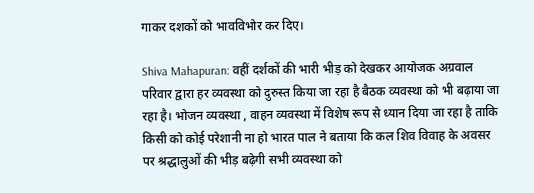गाकर दशकों को भावविभोर कर दिए।

Shiva Mahapuran: वहीं दर्शकों की भारी भीड़ को देखकर आयोजक अग्रवाल परिवार द्वारा हर व्यवस्था को दुरुस्त किया जा रहा है बैठक व्यवस्था को भी बढ़ाया जा रहा है। भोजन व्यवस्था , वाहन व्यवस्था में विशेष रूप से ध्यान दिया जा रहा है ताकि किसी को कोई परेशानी ना हो भारत पाल ने बताया कि कल शिव विवाह के अवसर पर श्रद्धालुओं की भीड़ बढ़ेगी सभी व्यवस्था को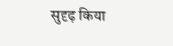सुदृढ़ किया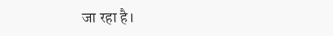जा रहा है।